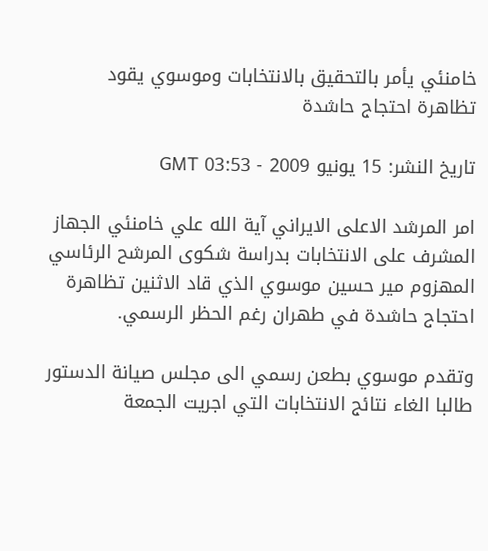خامنئي يأمر بالتحقيق بالانتخابات وموسوي يقود تظاهرة احتجاج حاشدة

تاريخ النشر: 15 يونيو 2009 - 03:53 GMT

امر المرشد الاعلى الايراني آية الله علي خامنئي الجهاز المشرف على الانتخابات بدراسة شكوى المرشح الرئاسي المهزوم مير حسين موسوي الذي قاد الاثنين تظاهرة احتجاج حاشدة في طهران رغم الحظر الرسمي.

وتقدم موسوي بطعن رسمي الى مجلس صيانة الدستور طالبا الغاء نتائج الانتخابات التي اجريت الجمعة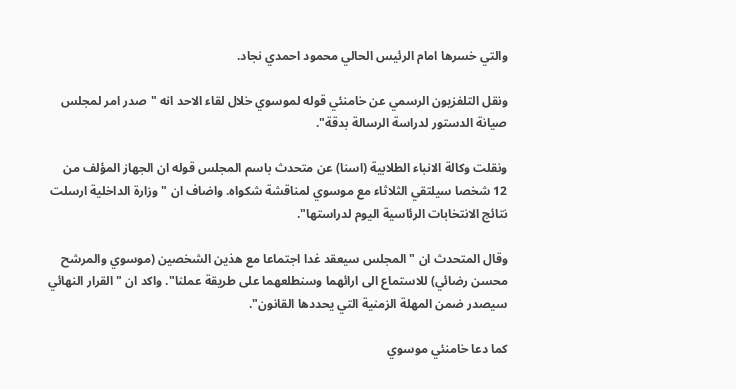والتي خسرها امام الرئيس الحالي محمود احمدي نجاد.

ونقل التلفزيون الرسمي عن خامنئي قوله لموسوي خلال لقاء الاحد انه "صدر امر لمجلس صيانة الدستور لدراسة الرسالة بدقة".

ونقلت وكالة الانباء الطلابية (اسنا) عن متحدث باسم المجلس قوله ان الجهاز المؤلف من 12 شخصا سيلتقي الثلاثاء مع موسوي لمناقشة شكواه. واضاف ان "وزارة الداخلية ارسلت نتائج الانتخابات الرئاسية اليوم لدراستها".

وقال المتحدث ان "المجلس سيعقد غدا اجتماعا مع هذين الشخصين (موسوي والمرشح محسن رضائي) للاستماع الى ارائهما وسنطلعهما على طريقة عملنا". واكد ان "القرار النهائي سيصدر ضمن المهلة الزمنية التي يحددها القانون".

كما دعا خامنئي موسوي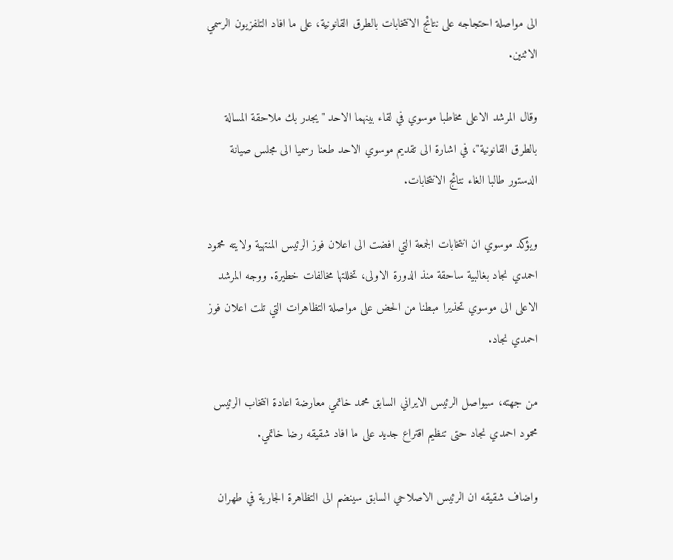الى مواصلة احتجاجه على نتائج الانتخابات بالطرق القانونية، على ما افاد التلفزيون الرسمي الاثنين.

وقال المرشد الاعلى مخاطبا موسوي في لقاء بينهما الاحد "يجدر بك ملاحقة المسالة بالطرق القانونية"، في اشارة الى تقديم موسوي الاحد طعنا رسميا الى مجلس صيانة الدستور طالبا الغاء نتائج الانتخابات.

ويؤكد موسوي ان انتخابات الجمعة التي افضت الى اعلان فوز الرئيس المنتهية ولايته محمود احمدي نجاد بغالبية ساحقة منذ الدورة الاولى، تخللتها مخالفات خطيرة. ووجه المرشد الاعلى الى موسوي تحذيرا مبطنا من الحض على مواصلة التظاهرات التي تلت اعلان فوز احمدي نجاد.

من جهته، سيواصل الرئيس الايراني السابق محمد خاتمي معارضة اعادة انتخاب الرئيس محمود احمدي نجاد حتى تنظيم اقتراع جديد على ما افاد شقيقه رضا خاتمي.

واضاف شقيقه ان الرئيس الاصلاحي السابق سينضم الى التظاهرة الجارية في طهران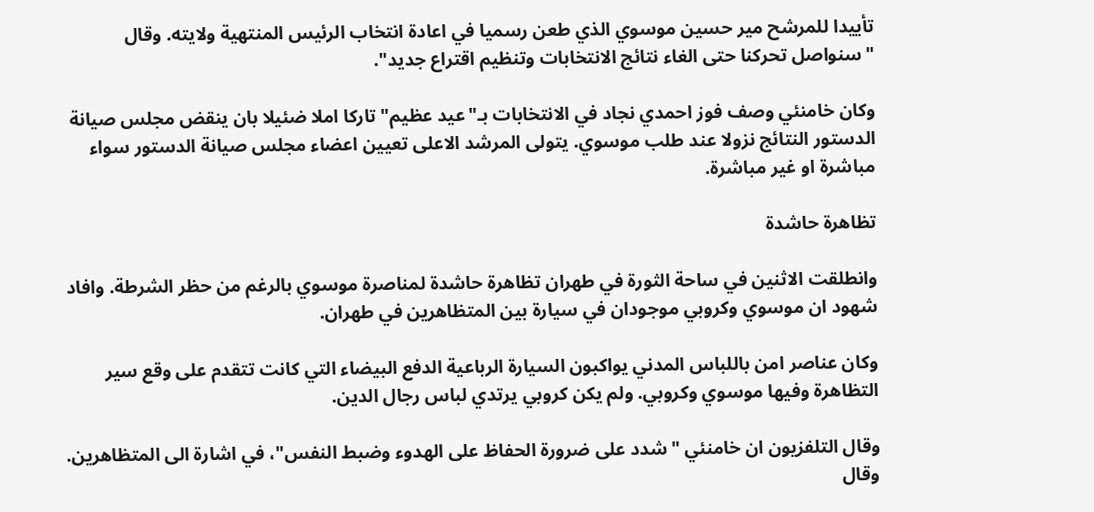تأييدا للمرشح مير حسين موسوي الذي طعن رسميا في اعادة انتخاب الرئيس المنتهية ولايته. وقال "سنواصل تحركنا حتى الغاء نتائج الانتخابات وتنظيم اقتراع جديد".

وكان خامنئي وصف فوز احمدي نجاد في الانتخابات بـ"عيد عظيم" تاركا املا ضئيلا بان ينقض مجلس صيانة الدستور النتائج نزولا عند طلب موسوي. يتولى المرشد الاعلى تعيين اعضاء مجلس صيانة الدستور سواء مباشرة او غير مباشرة.

تظاهرة حاشدة

وانطلقت الاثنين في ساحة الثورة في طهران تظاهرة حاشدة لمناصرة موسوي بالرغم من حظر الشرطة. وافاد شهود ان موسوي وكروبي موجودان في سيارة بين المتظاهرين في طهران.

وكان عناصر امن باللباس المدني يواكبون السيارة الرباعية الدفع البيضاء التي كانت تتقدم على وقع سير التظاهرة وفيها موسوي وكروبي. ولم يكن كروبي يرتدي لباس رجال الدين.

وقال التلفزيون ان خامنئي "شدد على ضرورة الحفاظ على الهدوء وضبط النفس"، في اشارة الى المتظاهرين. وقال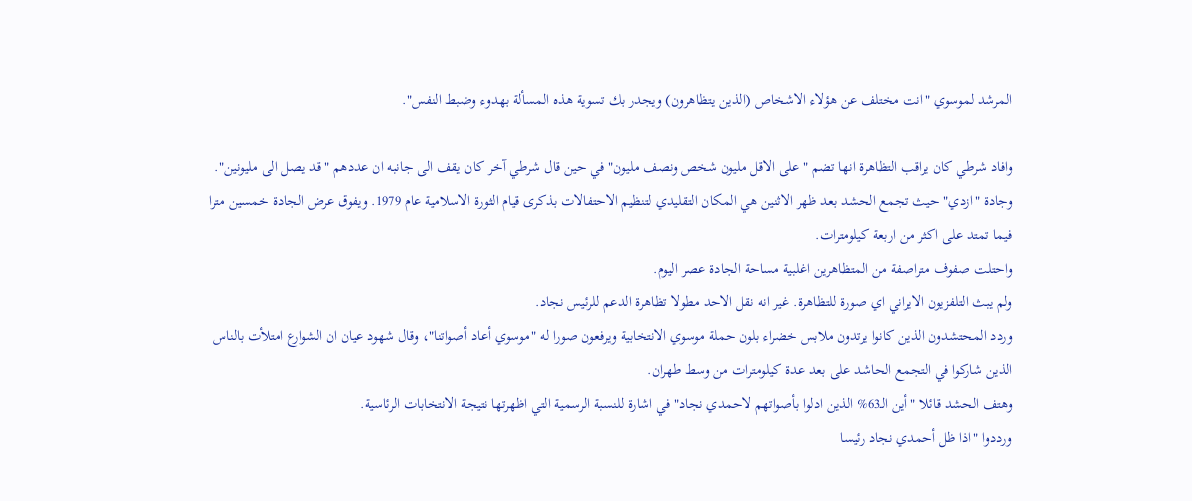المرشد لموسوي "انت مختلف عن هؤلاء الاشخاص (الذين يتظاهرون) ويجدر بك تسوية هذه المسألة بهدوء وضبط النفس".

وافاد شرطي كان يراقب التظاهرة انها تضم "على الاقل مليون شخص ونصف مليون" في حين قال شرطي آخر كان يقف الى جانبه ان عددهم "قد يصل الى مليونين".
وجادة "ازدي" حيث تجمع الحشد بعد ظهر الاثنين هي المكان التقليدي لتنظيم الاحتفالات بذكرى قيام الثورة الاسلامية عام 1979. ويفوق عرض الجادة خمسين مترا فيما تمتد على اكثر من اربعة كيلومترات.
واحتلت صفوف متراصفة من المتظاهرين اغلبية مساحة الجادة عصر اليوم.
ولم يبث التلفزيون الايراني اي صورة للتظاهرة. غير انه نقل الاحد مطولا تظاهرة الدعم للرئيس نجاد.
وردد المحتشدون الذين كانوا يرتدون ملابس خضراء بلون حملة موسوي الانتخابية ويرفعون صورا له "موسوي أعاد أصواتنا"، وقال شهود عيان ان الشوارع امتلأت بالناس الذين شاركوا في التجمع الحاشد على بعد عدة كيلومترات من وسط طهران.
وهتف الحشد قائلا "أين الـ63% الذين ادلوا بأصواتهم لاحمدي نجاد" في اشارة للنسبة الرسمية التي اظهرتها نتيجة الانتخابات الرئاسية.
ورددوا "اذا ظل أحمدي نجاد رئيسا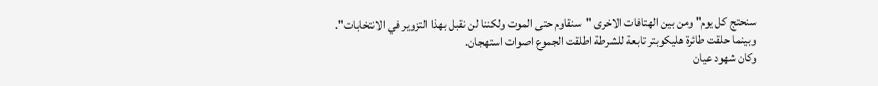سنحتج كل يوم" ومن بين الهتافات الاخرى "سنقاوم حتى الموت ولكننا لن نقبل بهذا التزوير في الانتخابات".
وبينما حلقت طائرة هليكوبتر تابعة للشرطة اطلقت الجموع اصوات استهجان.
وكان شهود عيان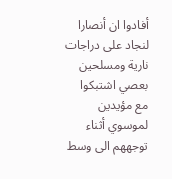أفادوا ان أنصارا لنجاد على دراجات نارية ومسلحين بعصي اشتبكوا مع مؤيدين لموسوي أثناء توجههم الى وسط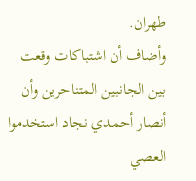طهران.
وأضاف أن اشتباكات وقعت بين الجانبين المتناحرين وأن أنصار أحمدي نجاد استخدموا العصي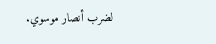لضرب أنصار موسوي.